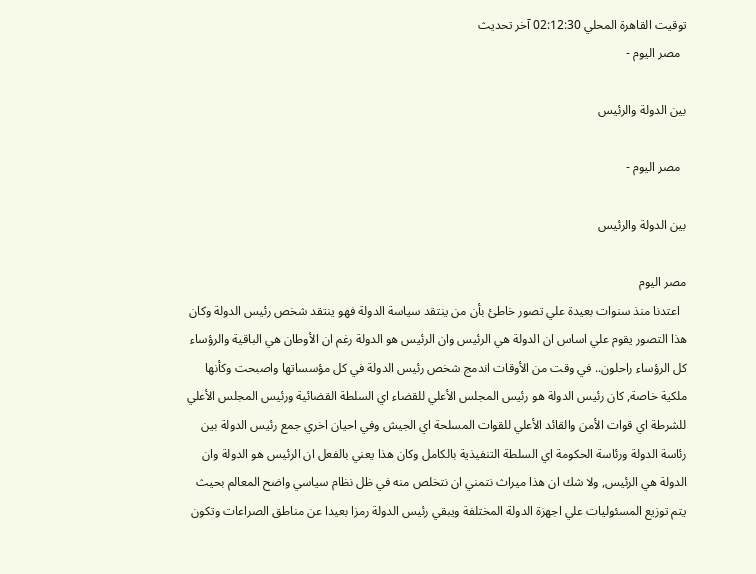توقيت القاهرة المحلي 02:12:30 آخر تحديث
  مصر اليوم -

بين الدولة والرئيس

  مصر اليوم -

بين الدولة والرئيس

مصر اليوم
  اعتدنا منذ سنوات بعيدة علي تصور خاطئ بأن من ينتقد سياسة الدولة فهو ينتقد شخص رئيس الدولة وكان هذا التصور يقوم علي اساس ان الدولة هي الرئيس وان الرئيس هو الدولة رغم ان الأوطان هي الباقية والرؤساء كل الرؤساء راحلون.. في وقت من الأوقات اندمج شخص رئيس الدولة في كل مؤسساتها واصبحت وكأنها ملكية خاصة, كان رئيس الدولة هو رئيس المجلس الأعلي للقضاء اي السلطة القضائية ورئيس المجلس الأعلي للشرطة اي قوات الأمن والقائد الأعلي للقوات المسلحة اي الجيش وفي احيان اخري جمع رئيس الدولة بين رئاسة الدولة ورئاسة الحكومة اي السلطة التنفيذية بالكامل وكان هذا يعني بالفعل ان الرئيس هو الدولة وان الدولة هي الرئيس, ولا شك ان هذا ميراث نتمني ان نتخلص منه في ظل نظام سياسي واضح المعالم بحيث يتم توزيع المسئوليات علي اجهزة الدولة المختلفة ويبقي رئيس الدولة رمزا بعيدا عن مناطق الصراعات وتكون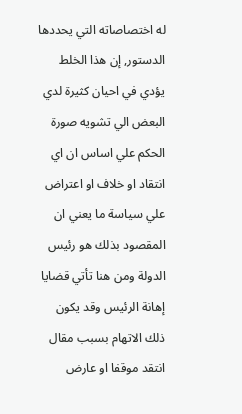له اختصاصاته التي يحددها الدستور, إن هذا الخلط يؤدي في احيان كثيرة لدي البعض الي تشويه صورة الحكم علي اساس ان اي انتقاد او خلاف او اعتراض علي سياسة ما يعني ان المقصود بذلك هو رئيس الدولة ومن هنا تأتي قضايا إهانة الرئيس وقد يكون ذلك الاتهام بسبب مقال انتقد موقفا او عارض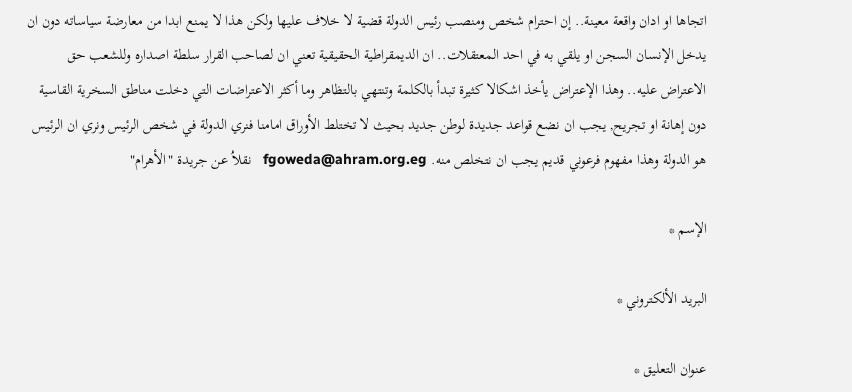اتجاها او ادان واقعة معينة.. إن احترام شخص ومنصب رئيس الدولة قضية لا خلاف عليها ولكن هذا لا يمنع ابدا من معارضة سياساته دون ان يدخل الإنسان السجن او يلقي به في احد المعتقلات.. ان الديمقراطية الحقيقية تعني ان لصاحب القرار سلطة اصداره وللشعب حق الاعتراض عليه.. وهذا الإعتراض يأخذ اشكالا كثيرة تبدأ بالكلمة وتنتهي بالتظاهر وما أكثر الاعتراضات التي دخلت مناطق السخرية القاسية دون إهانة او تجريح, يجب ان نضع قواعد جديدة لوطن جديد بحيث لا تختلط الأوراق امامنا فنري الدولة في شخص الرئيس ونري ان الرئيس هو الدولة وهذا مفهوم فرعوني قديم يجب ان نتخلص منه. fgoweda@ahram.org.eg   نقلاُ عن جريدة "الأهرام"

الإسم *

البريد الألكتروني *

عنوان التعليق *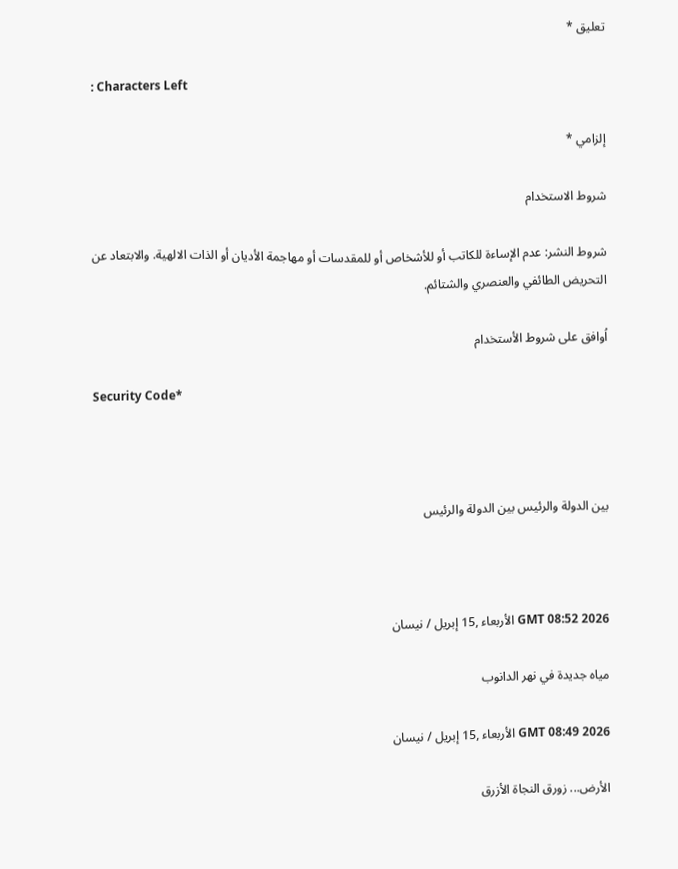تعليق *

: Characters Left

إلزامي *

شروط الاستخدام

شروط النشر: عدم الإساءة للكاتب أو للأشخاص أو للمقدسات أو مهاجمة الأديان أو الذات الالهية. والابتعاد عن التحريض الطائفي والعنصري والشتائم.

اُوافق على شروط الأستخدام

Security Code*



بين الدولة والرئيس بين الدولة والرئيس



GMT 08:52 2026 الأربعاء ,15 إبريل / نيسان

مياه جديدة في نهر الدانوب

GMT 08:49 2026 الأربعاء ,15 إبريل / نيسان

الأرض... زورق النجاة الأزرق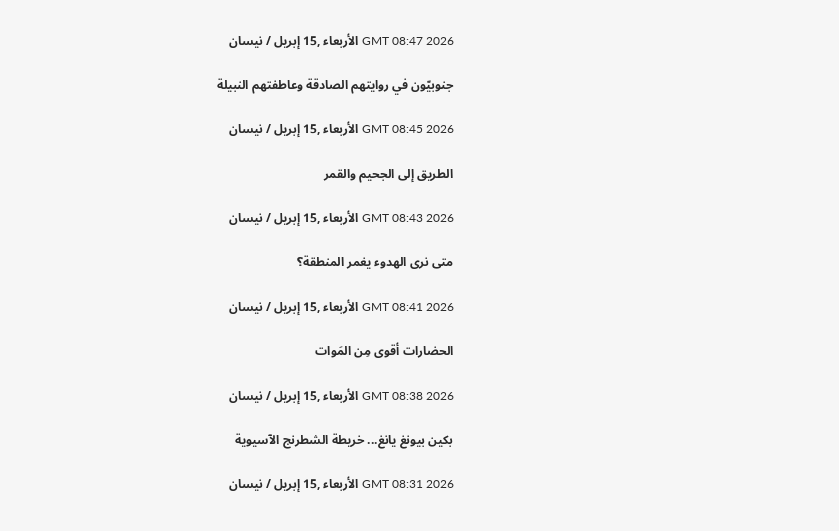GMT 08:47 2026 الأربعاء ,15 إبريل / نيسان

جنوبيّون في روايتهم الصادقة وعاطفتهم النبيلة

GMT 08:45 2026 الأربعاء ,15 إبريل / نيسان

الطريق إلى الجحيم والقمر

GMT 08:43 2026 الأربعاء ,15 إبريل / نيسان

متى نرى الهدوء يغمر المنطقة؟

GMT 08:41 2026 الأربعاء ,15 إبريل / نيسان

الحضارات أقوى مِن المَوات

GMT 08:38 2026 الأربعاء ,15 إبريل / نيسان

بكين بيونغ يانغ... خريطة الشطرنج الآسيوية

GMT 08:31 2026 الأربعاء ,15 إبريل / نيسان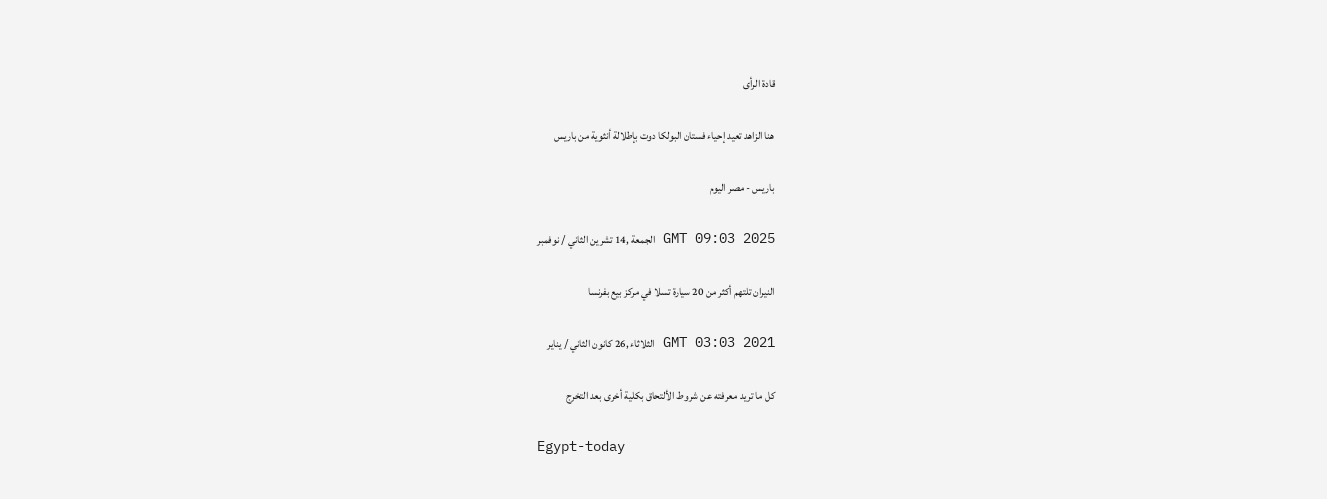قادة الرأى

هنا الزاهد تعيد إحياء فستان البولكا دوت بإطلالة أنثوية من باريس

باريس - مصر اليوم

GMT 09:03 2025 الجمعة ,14 تشرين الثاني / نوفمبر

النيران تلتهم أكثر من 20 سيارة تسلا في مركز بيع بفرنسا

GMT 03:03 2021 الثلاثاء ,26 كانون الثاني / يناير

كل ما تريد معرفته عن شروط الألتحاق بكلية أخرى بعد التخرج

Egypt-today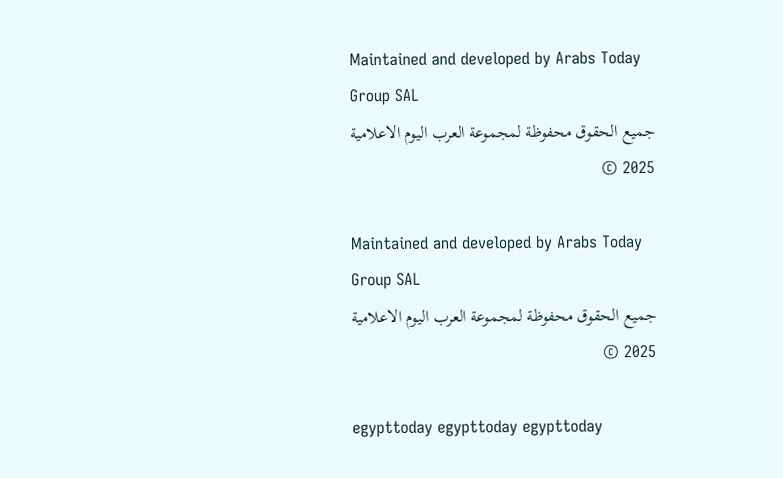Maintained and developed by Arabs Today Group SAL
جميع الحقوق محفوظة لمجموعة العرب اليوم الاعلامية 2025 ©

Maintained and developed by Arabs Today Group SAL
جميع الحقوق محفوظة لمجموعة العرب اليوم الاعلامية 2025 ©

egypttoday egypttoday egypttoday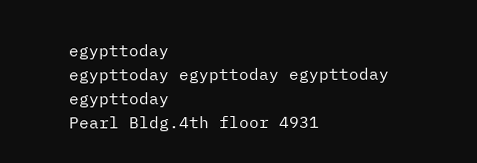egypttoday
egypttoday egypttoday egypttoday
egypttoday
Pearl Bldg.4th floor 4931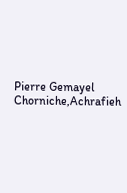Pierre Gemayel Chorniche,Achrafieh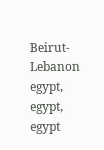Beirut- Lebanon
egypt, egypt, egypt